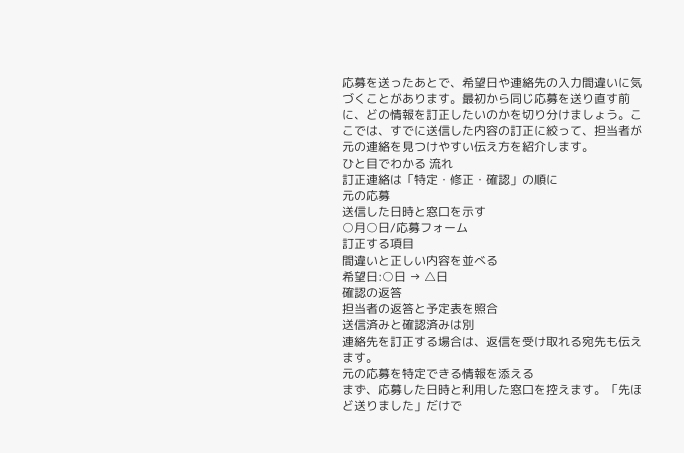応募を送ったあとで、希望日や連絡先の入力間違いに気づくことがあります。最初から同じ応募を送り直す前に、どの情報を訂正したいのかを切り分けましょう。ここでは、すでに送信した内容の訂正に絞って、担当者が元の連絡を見つけやすい伝え方を紹介します。
ひと目でわかる 流れ
訂正連絡は「特定・修正・確認」の順に
元の応募
送信した日時と窓口を示す
○月○日/応募フォーム
訂正する項目
間違いと正しい内容を並べる
希望日:○日 → △日
確認の返答
担当者の返答と予定表を照合
送信済みと確認済みは別
連絡先を訂正する場合は、返信を受け取れる宛先も伝えます。
元の応募を特定できる情報を添える
まず、応募した日時と利用した窓口を控えます。「先ほど送りました」だけで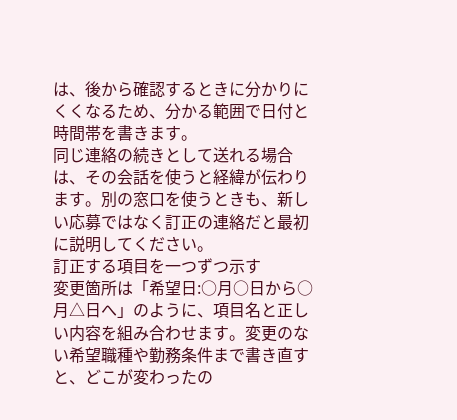は、後から確認するときに分かりにくくなるため、分かる範囲で日付と時間帯を書きます。
同じ連絡の続きとして送れる場合は、その会話を使うと経緯が伝わります。別の窓口を使うときも、新しい応募ではなく訂正の連絡だと最初に説明してください。
訂正する項目を一つずつ示す
変更箇所は「希望日:○月○日から○月△日へ」のように、項目名と正しい内容を組み合わせます。変更のない希望職種や勤務条件まで書き直すと、どこが変わったの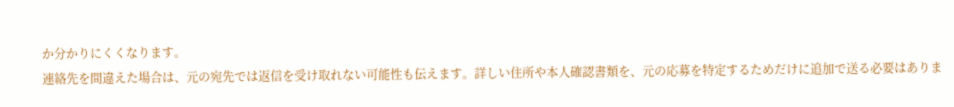か分かりにくくなります。
連絡先を間違えた場合は、元の宛先では返信を受け取れない可能性も伝えます。詳しい住所や本人確認書類を、元の応募を特定するためだけに追加で送る必要はありま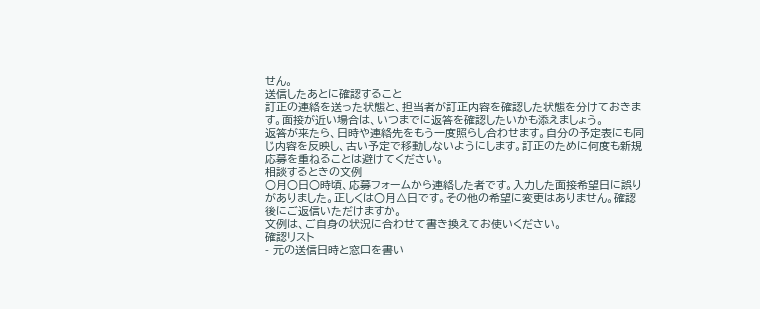せん。
送信したあとに確認すること
訂正の連絡を送った状態と、担当者が訂正内容を確認した状態を分けておきます。面接が近い場合は、いつまでに返答を確認したいかも添えましょう。
返答が来たら、日時や連絡先をもう一度照らし合わせます。自分の予定表にも同じ内容を反映し、古い予定で移動しないようにします。訂正のために何度も新規応募を重ねることは避けてください。
相談するときの文例
○月○日○時頃、応募フォームから連絡した者です。入力した面接希望日に誤りがありました。正しくは○月△日です。その他の希望に変更はありません。確認後にご返信いただけますか。
文例は、ご自身の状況に合わせて書き換えてお使いください。
確認リスト
- 元の送信日時と窓口を書い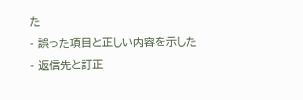た
- 誤った項目と正しい内容を示した
- 返信先と訂正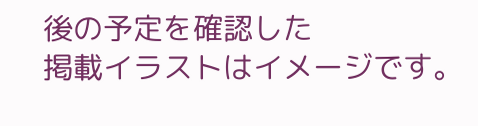後の予定を確認した
掲載イラストはイメージです。